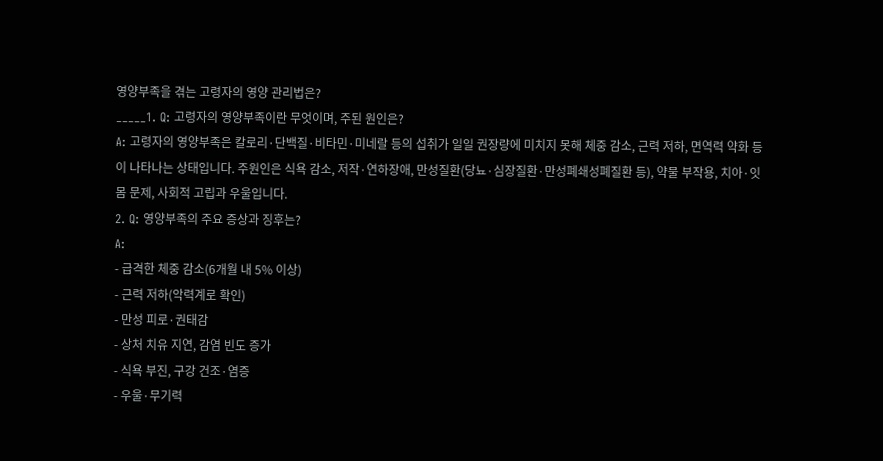영양부족을 겪는 고령자의 영양 관리법은?
_____1. Q: 고령자의 영양부족이란 무엇이며, 주된 원인은?
A: 고령자의 영양부족은 칼로리·단백질·비타민·미네랄 등의 섭취가 일일 권장량에 미치지 못해 체중 감소, 근력 저하, 면역력 약화 등이 나타나는 상태입니다. 주원인은 식욕 감소, 저작·연하장애, 만성질환(당뇨·심장질환·만성폐쇄성폐질환 등), 약물 부작용, 치아·잇몸 문제, 사회적 고립과 우울입니다.
2. Q: 영양부족의 주요 증상과 징후는?
A:
- 급격한 체중 감소(6개월 내 5% 이상)
- 근력 저하(악력계로 확인)
- 만성 피로·권태감
- 상처 치유 지연, 감염 빈도 증가
- 식욕 부진, 구강 건조·염증
- 우울·무기력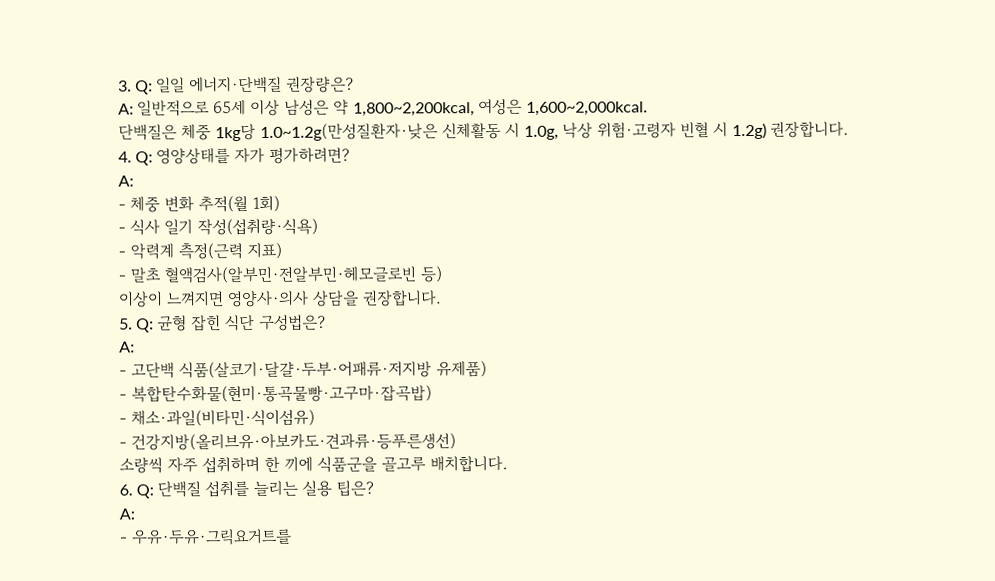3. Q: 일일 에너지·단백질 권장량은?
A: 일반적으로 65세 이상 남성은 약 1,800~2,200kcal, 여성은 1,600~2,000kcal.
단백질은 체중 1kg당 1.0~1.2g(만성질환자·낮은 신체활동 시 1.0g, 낙상 위험·고령자 빈혈 시 1.2g) 권장합니다.
4. Q: 영양상태를 자가 평가하려면?
A:
- 체중 변화 추적(월 1회)
- 식사 일기 작성(섭취량·식욕)
- 악력계 측정(근력 지표)
- 말초 혈액검사(알부민·전알부민·헤모글로빈 등)
이상이 느껴지면 영양사·의사 상담을 권장합니다.
5. Q: 균형 잡힌 식단 구성법은?
A:
- 고단백 식품(살코기·달걀·두부·어패류·저지방 유제품)
- 복합탄수화물(현미·통곡물빵·고구마·잡곡밥)
- 채소·과일(비타민·식이섬유)
- 건강지방(올리브유·아보카도·견과류·등푸른생선)
소량씩 자주 섭취하며 한 끼에 식품군을 골고루 배치합니다.
6. Q: 단백질 섭취를 늘리는 실용 팁은?
A:
- 우유·두유·그릭요거트를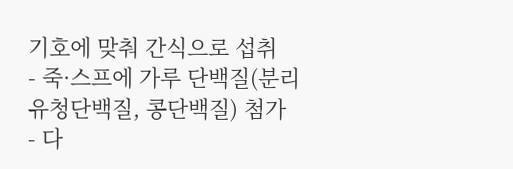기호에 맞춰 간식으로 섭취
- 죽·스프에 가루 단백질(분리유청단백질, 콩단백질) 첨가
- 다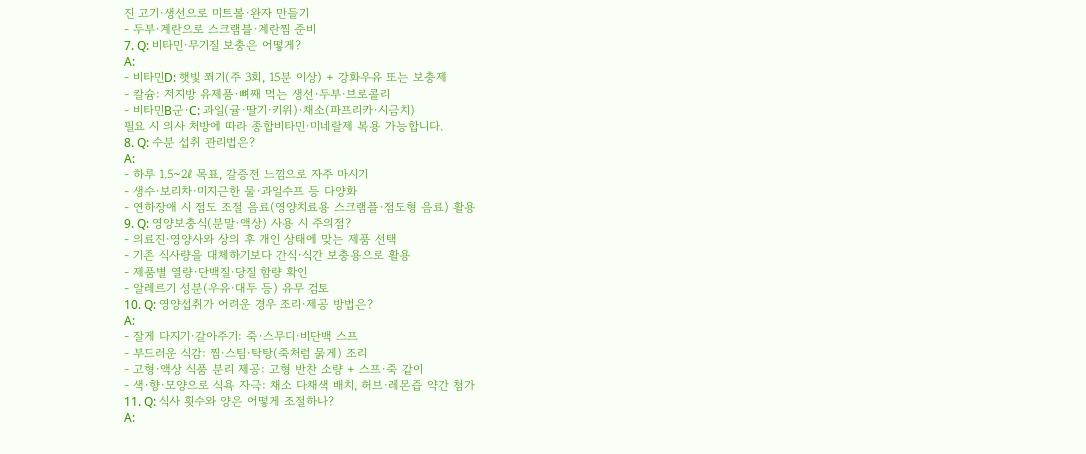진 고기·생선으로 미트볼·완자 만들기
- 두부·계란으로 스크램블·계란찜 준비
7. Q: 비타민·무기질 보충은 어떻게?
A:
- 비타민D: 햇빛 쬐기(주 3회, 15분 이상) + 강화우유 또는 보충제
- 칼슘: 저지방 유제품·뼈째 먹는 생선·두부·브로콜리
- 비타민B군·C: 과일(귤·딸기·키위)·채소(파프리카·시금치)
필요 시 의사 처방에 따라 종합비타민·미네랄제 복용 가능합니다.
8. Q: 수분 섭취 관리법은?
A:
- 하루 1.5~2ℓ 목표, 갈증전 느낌으로 자주 마시기
- 생수·보리차·미지근한 물·과일수프 등 다양화
- 연하장애 시 점도 조절 음료(영양치료용 스크램플·점도형 음료) 활용
9. Q: 영양보충식(분말·액상) 사용 시 주의점?
- 의료진·영양사와 상의 후 개인 상태에 맞는 제품 선택
- 기존 식사량을 대체하기보다 간식·식간 보충용으로 활용
- 제품별 열량·단백질·당질 함량 확인
- 알레르기 성분(우유·대두 등) 유무 검토
10. Q: 영양섭취가 어려운 경우 조리·제공 방법은?
A:
- 잘게 다지기·갈아주기: 죽·스무디·비단백 스프
- 부드러운 식감: 찜·스팀·탁탕(죽처럼 묽게) 조리
- 고형·액상 식품 분리 제공: 고형 반찬 소량 + 스프·죽 같이
- 색·향·모양으로 식욕 자극: 채소 다채색 배치, 허브·레몬즙 약간 첨가
11. Q: 식사 횟수와 양은 어떻게 조절하나?
A: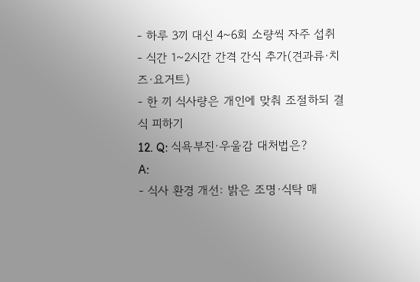- 하루 3끼 대신 4~6회 소량씩 자주 섭취
- 식간 1~2시간 간격 간식 추가(견과류·치즈·요거트)
- 한 끼 식사량은 개인에 맞춰 조절하되 결식 피하기
12. Q: 식욕부진·우울감 대처법은?
A:
- 식사 환경 개선: 밝은 조명·식탁 매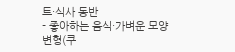트·식사 동반
- 좋아하는 음식·가벼운 모양 변형(쿠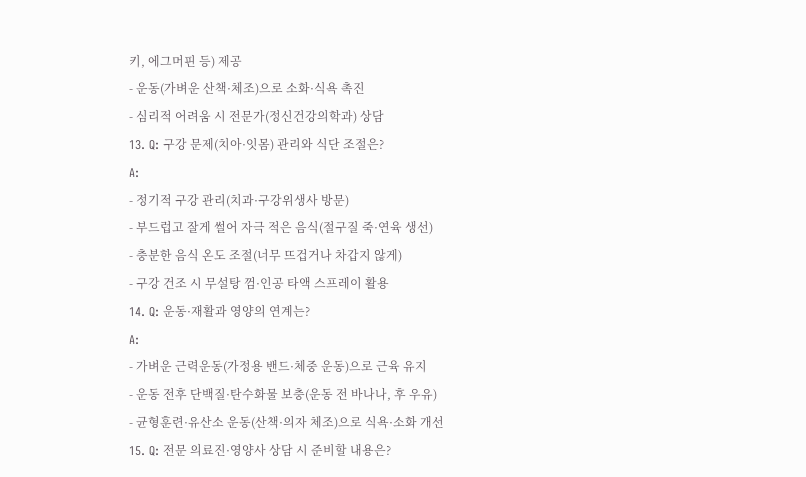키, 에그머핀 등) 제공
- 운동(가벼운 산책·체조)으로 소화·식욕 촉진
- 심리적 어려움 시 전문가(정신건강의학과) 상담
13. Q: 구강 문제(치아·잇몸) 관리와 식단 조절은?
A:
- 정기적 구강 관리(치과·구강위생사 방문)
- 부드럽고 잘게 썰어 자극 적은 음식(절구질 죽·연육 생선)
- 충분한 음식 온도 조절(너무 뜨겁거나 차갑지 않게)
- 구강 건조 시 무설탕 껌·인공 타액 스프레이 활용
14. Q: 운동·재활과 영양의 연계는?
A:
- 가벼운 근력운동(가정용 밴드·체중 운동)으로 근육 유지
- 운동 전후 단백질·탄수화물 보충(운동 전 바나나, 후 우유)
- 균형훈련·유산소 운동(산책·의자 체조)으로 식욕·소화 개선
15. Q: 전문 의료진·영양사 상담 시 준비할 내용은?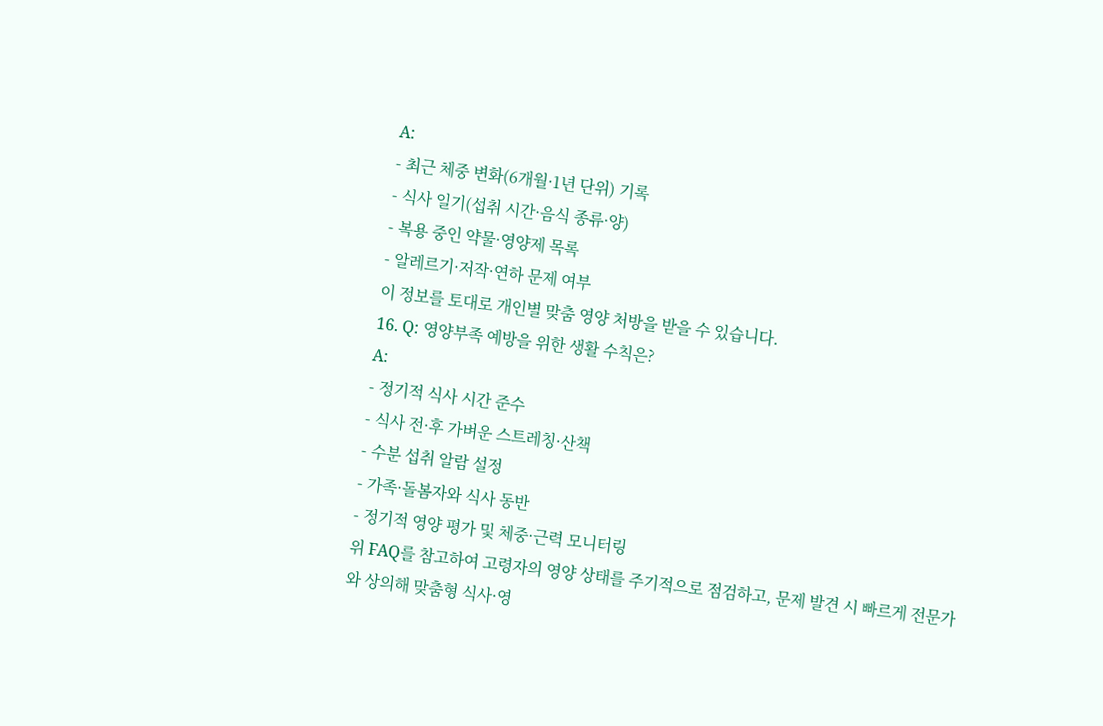A:
- 최근 체중 변화(6개월·1년 단위) 기록
- 식사 일기(섭취 시간·음식 종류·양)
- 복용 중인 약물·영양제 목록
- 알레르기·저작·연하 문제 여부
이 정보를 토대로 개인별 맞춤 영양 처방을 받을 수 있습니다.
16. Q: 영양부족 예방을 위한 생활 수칙은?
A:
- 정기적 식사 시간 준수
- 식사 전·후 가벼운 스트레칭·산책
- 수분 섭취 알람 설정
- 가족·돌봄자와 식사 동반
- 정기적 영양 평가 및 체중·근력 모니터링
위 FAQ를 참고하여 고령자의 영양 상태를 주기적으로 점검하고, 문제 발견 시 빠르게 전문가와 상의해 맞춤형 식사·영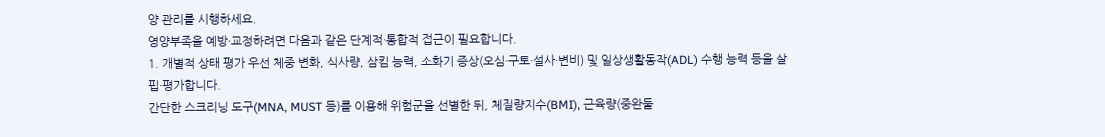양 관리를 시행하세요.
영양부족을 예방·교정하려면 다음과 같은 단계적·통합적 접근이 필요합니다.
1. 개별적 상태 평가 우선 체중 변화, 식사량, 삼킴 능력, 소화기 증상(오심·구토·설사·변비) 및 일상생활동작(ADL) 수행 능력 등을 살핍·평가합니다.
간단한 스크리닝 도구(MNA, MUST 등)를 이용해 위험군을 선별한 뒤, 체질량지수(BMI), 근육량(중완둘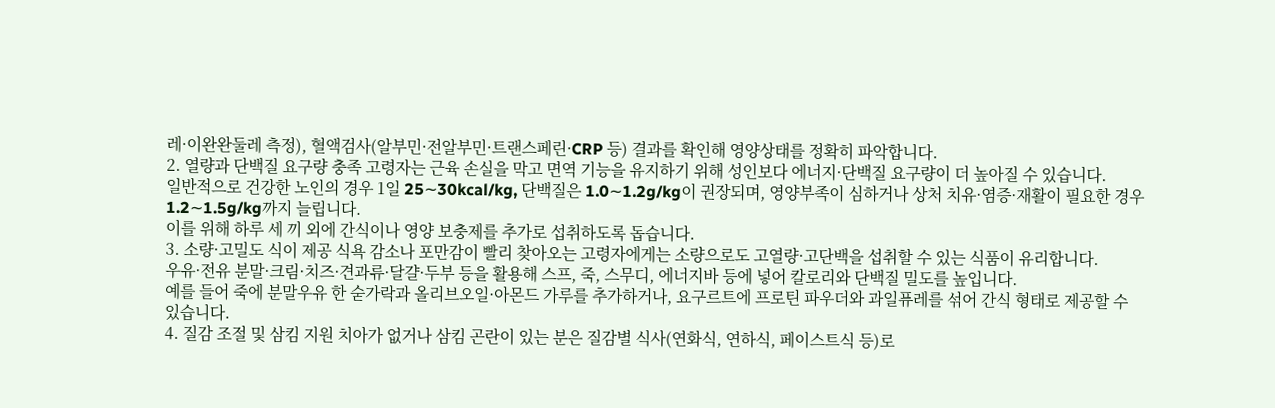레·이완완둘레 측정), 혈액검사(알부민·전알부민·트랜스페린·CRP 등) 결과를 확인해 영양상태를 정확히 파악합니다.
2. 열량과 단백질 요구량 충족 고령자는 근육 손실을 막고 면역 기능을 유지하기 위해 성인보다 에너지·단백질 요구량이 더 높아질 수 있습니다.
일반적으로 건강한 노인의 경우 1일 25∼30kcal/kg, 단백질은 1.0∼1.2g/kg이 권장되며, 영양부족이 심하거나 상처 치유·염증·재활이 필요한 경우 1.2∼1.5g/kg까지 늘립니다.
이를 위해 하루 세 끼 외에 간식이나 영양 보충제를 추가로 섭취하도록 돕습니다.
3. 소량·고밀도 식이 제공 식욕 감소나 포만감이 빨리 찾아오는 고령자에게는 소량으로도 고열량·고단백을 섭취할 수 있는 식품이 유리합니다.
우유·전유 분말·크림·치즈·견과류·달걀·두부 등을 활용해 스프, 죽, 스무디, 에너지바 등에 넣어 칼로리와 단백질 밀도를 높입니다.
예를 들어 죽에 분말우유 한 숟가락과 올리브오일·아몬드 가루를 추가하거나, 요구르트에 프로틴 파우더와 과일퓨레를 섞어 간식 형태로 제공할 수 있습니다.
4. 질감 조절 및 삼킴 지원 치아가 없거나 삼킴 곤란이 있는 분은 질감별 식사(연화식, 연하식, 페이스트식 등)로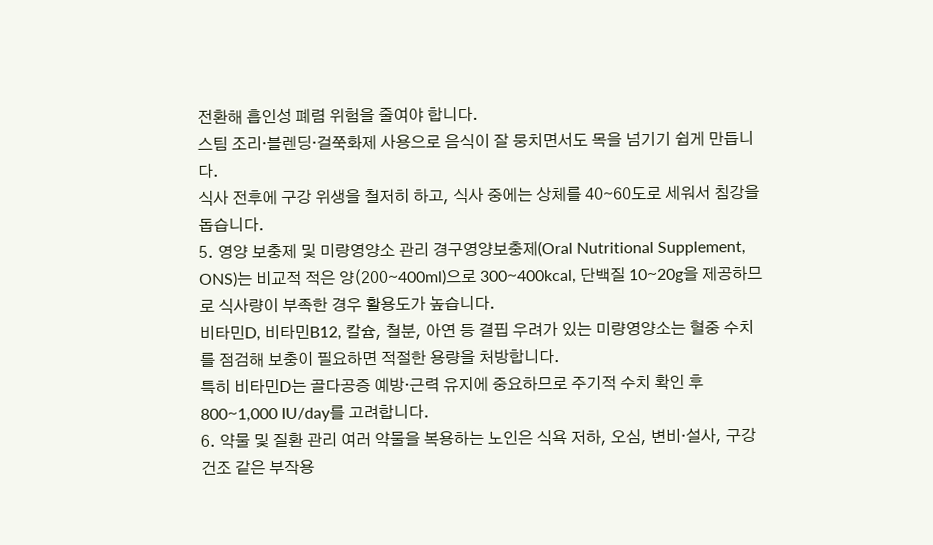전환해 흡인성 폐렴 위험을 줄여야 합니다.
스팀 조리·블렌딩·걸쭉화제 사용으로 음식이 잘 뭉치면서도 목을 넘기기 쉽게 만듭니다.
식사 전후에 구강 위생을 철저히 하고, 식사 중에는 상체를 40∼60도로 세워서 침강을 돕습니다.
5. 영양 보충제 및 미량영양소 관리 경구영양보충제(Oral Nutritional Supplement, ONS)는 비교적 적은 양(200∼400ml)으로 300∼400kcal, 단백질 10∼20g을 제공하므로 식사량이 부족한 경우 활용도가 높습니다.
비타민D, 비타민B12, 칼슘, 철분, 아연 등 결핍 우려가 있는 미량영양소는 혈중 수치를 점검해 보충이 필요하면 적절한 용량을 처방합니다.
특히 비타민D는 골다공증 예방·근력 유지에 중요하므로 주기적 수치 확인 후 800∼1,000 IU/day를 고려합니다.
6. 약물 및 질환 관리 여러 약물을 복용하는 노인은 식욕 저하, 오심, 변비·설사, 구강 건조 같은 부작용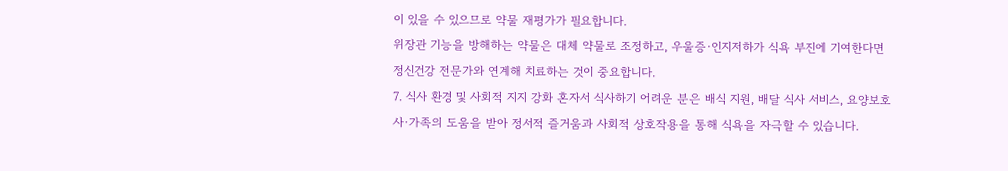이 있을 수 있으므로 약물 재평가가 필요합니다.
위장관 기능을 방해하는 약물은 대체 약물로 조정하고, 우울증·인지저하가 식욕 부진에 기여한다면 정신건강 전문가와 연계해 치료하는 것이 중요합니다.
7. 식사 환경 및 사회적 지지 강화 혼자서 식사하기 어려운 분은 배식 지원, 배달 식사 서비스, 요양보호사·가족의 도움을 받아 정서적 즐거움과 사회적 상호작용을 통해 식욕을 자극할 수 있습니다.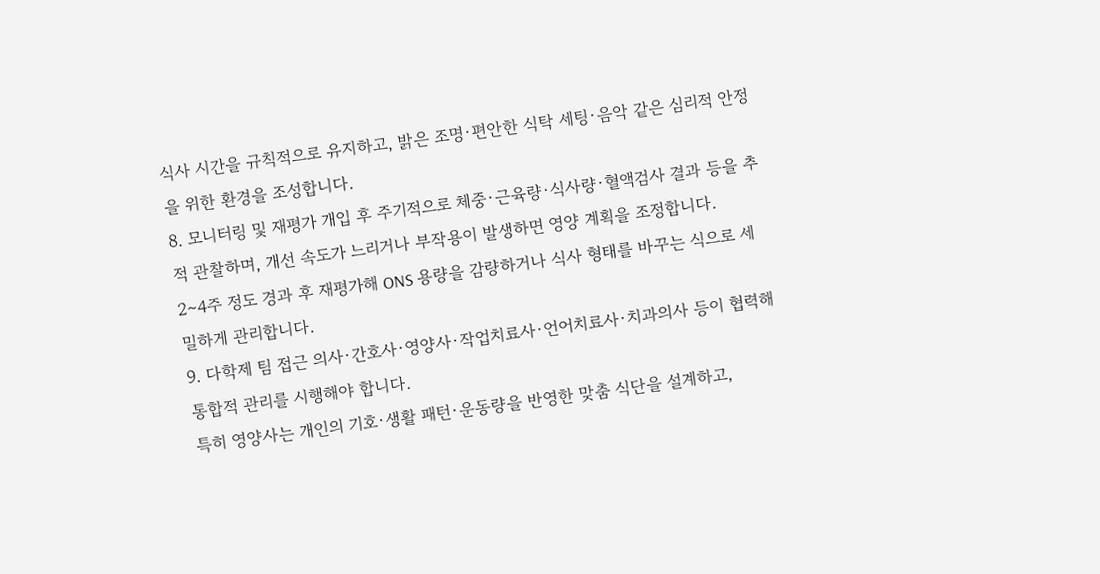식사 시간을 규칙적으로 유지하고, 밝은 조명·편안한 식탁 세팅·음악 같은 심리적 안정을 위한 환경을 조성합니다.
8. 모니터링 및 재평가 개입 후 주기적으로 체중·근육량·식사량·혈액검사 결과 등을 추적 관찰하며, 개선 속도가 느리거나 부작용이 발생하면 영양 계획을 조정합니다.
2∼4주 정도 경과 후 재평가해 ONS 용량을 감량하거나 식사 형태를 바꾸는 식으로 세밀하게 관리합니다.
9. 다학제 팀 접근 의사·간호사·영양사·작업치료사·언어치료사·치과의사 등이 협력해 통합적 관리를 시행해야 합니다.
특히 영양사는 개인의 기호·생활 패턴·운동량을 반영한 맞춤 식단을 설계하고,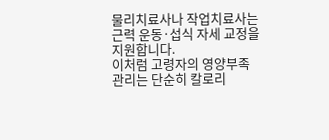물리치료사나 작업치료사는 근력 운동·섭식 자세 교정을 지원합니다.
이처럼 고령자의 영양부족 관리는 단순히 칼로리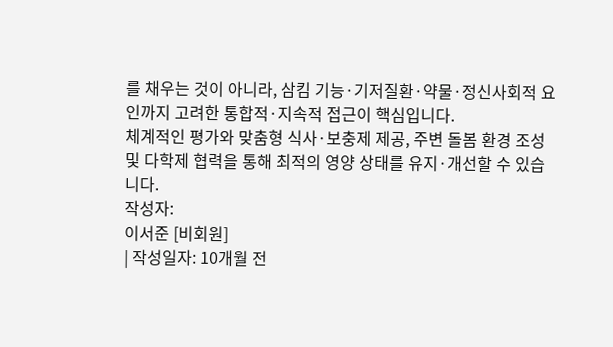를 채우는 것이 아니라, 삼킴 기능·기저질환·약물·정신사회적 요인까지 고려한 통합적·지속적 접근이 핵심입니다.
체계적인 평가와 맞춤형 식사·보충제 제공, 주변 돌봄 환경 조성 및 다학제 협력을 통해 최적의 영양 상태를 유지·개선할 수 있습니다.
작성자:
이서준 [비회원]
| 작성일자: 10개월 전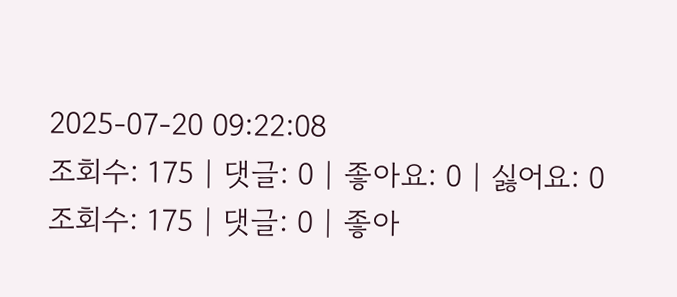2025-07-20 09:22:08
조회수: 175 | 댓글: 0 | 좋아요: 0 | 싫어요: 0
조회수: 175 | 댓글: 0 | 좋아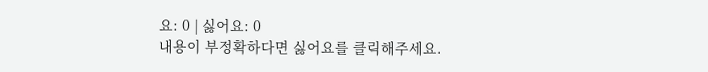요: 0 | 싫어요: 0
내용이 부정확하다면 싫어요를 클릭해주세요.